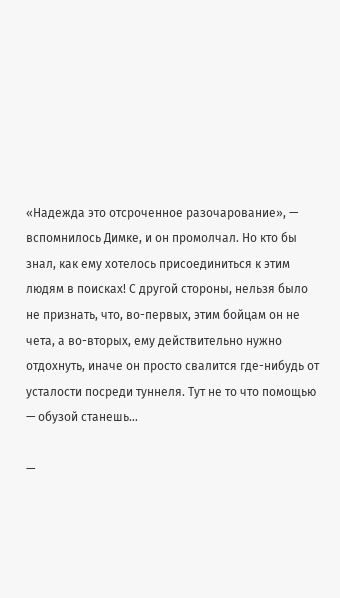«Надежда это отсроченное разочарование», — вспомнилось Димке, и он промолчал. Но кто бы знал, как ему хотелось присоединиться к этим людям в поисках! С другой стороны, нельзя было не признать, что, во-первых, этим бойцам он не чета, а во-вторых, ему действительно нужно отдохнуть, иначе он просто свалится где-нибудь от усталости посреди туннеля. Тут не то что помощью — обузой станешь…

—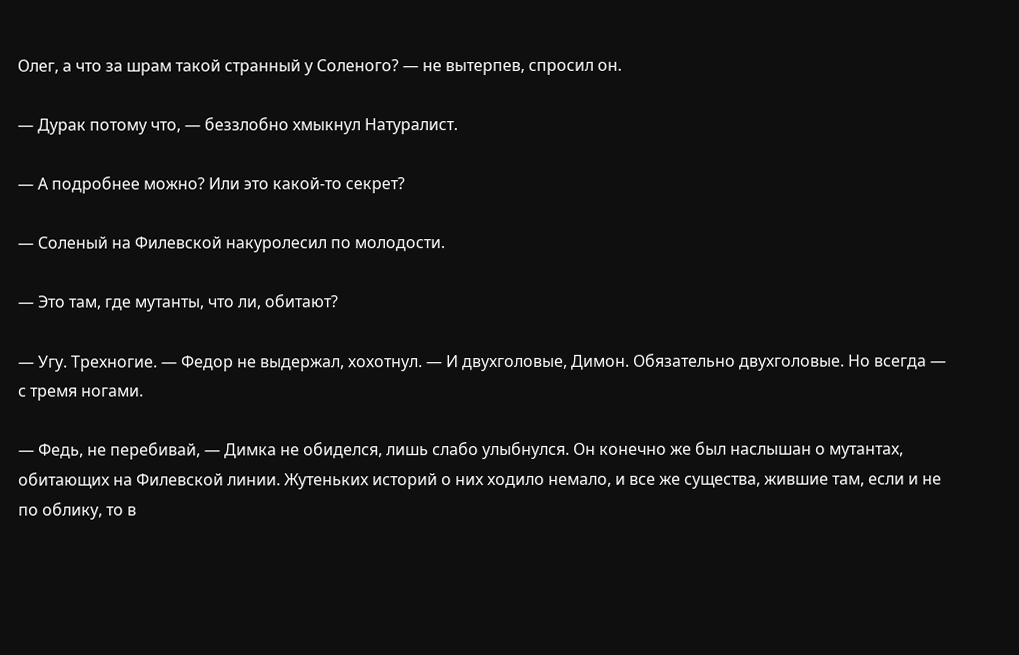Олег, а что за шрам такой странный у Соленого? — не вытерпев, спросил он.

— Дурак потому что, — беззлобно хмыкнул Натуралист.

— А подробнее можно? Или это какой-то секрет?

— Соленый на Филевской накуролесил по молодости.

— Это там, где мутанты, что ли, обитают?

— Угу. Трехногие. — Федор не выдержал, хохотнул. — И двухголовые, Димон. Обязательно двухголовые. Но всегда — с тремя ногами.

— Федь, не перебивай, — Димка не обиделся, лишь слабо улыбнулся. Он конечно же был наслышан о мутантах, обитающих на Филевской линии. Жутеньких историй о них ходило немало, и все же существа, жившие там, если и не по облику, то в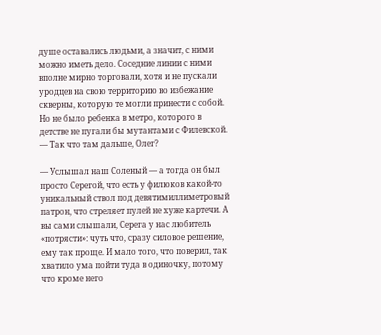душе оставались людьми, а значит, с ними можно иметь дело. Соседние линии с ними вполне мирно торговали, хотя и не пускали уродцев на свою территорию во избежание скверны, которую те могли принести с собой. Но не было ребенка в метро, которого в детстве не пугали бы мутантами с Филевской. — Так что там дальше, Олег?

— Услышал наш Соленый — а тогда он был просто Серегой, что есть у филюков какой-то уникальный ствол под девятимиллиметровый патрон, что стреляет пулей не хуже картечи. А вы сами слышали, Серега у нас любитель «потрясти»: чуть что, сразу силовое решение, ему так проще. И мало того, что поверил, так хватило ума пойти туда в одиночку, потому что кроме него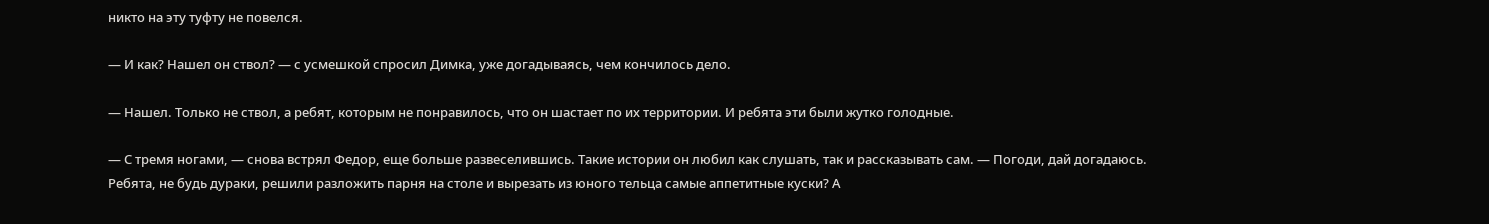никто на эту туфту не повелся.

— И как? Нашел он ствол? — с усмешкой спросил Димка, уже догадываясь, чем кончилось дело.

— Нашел. Только не ствол, а ребят, которым не понравилось, что он шастает по их территории. И ребята эти были жутко голодные.

— С тремя ногами, — снова встрял Федор, еще больше развеселившись. Такие истории он любил как слушать, так и рассказывать сам. — Погоди, дай догадаюсь. Ребята, не будь дураки, решили разложить парня на столе и вырезать из юного тельца самые аппетитные куски? А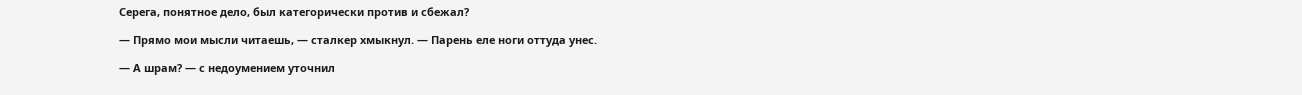Серега, понятное дело, был категорически против и сбежал?

— Прямо мои мысли читаешь, — сталкер хмыкнул. — Парень еле ноги оттуда унес.

— А шрам? — с недоумением уточнил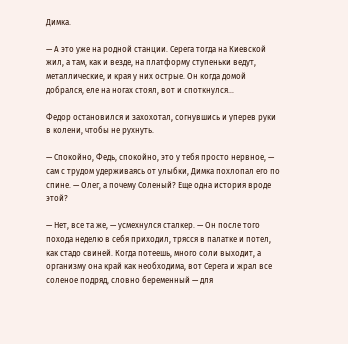Димка.

— А это уже на родной станции. Серега тогда на Киевской жил, а там, как и везде, на платформу ступеньки ведут, металлические, и края у них острые. Он когда домой добрался, еле на ногах стоял, вот и споткнулся…

Федор остановился и захохотал, согнувшись и уперев руки в колени, чтобы не рухнуть.

— Спокойно, Федь, спокойно, это у тебя просто нервное, — сам с трудом удерживаясь от улыбки, Димка похлопал его по спине. — Олег, а почему Соленый? Еще одна история вроде этой?

— Нет, все та же, — усмехнулся сталкер. — Он после того похода неделю в себя приходил, трясся в палатке и потел, как стадо свиней. Когда потеешь, много соли выходит, а организму она край как необходима, вот Серега и жрал все соленое подряд, словно беременный — для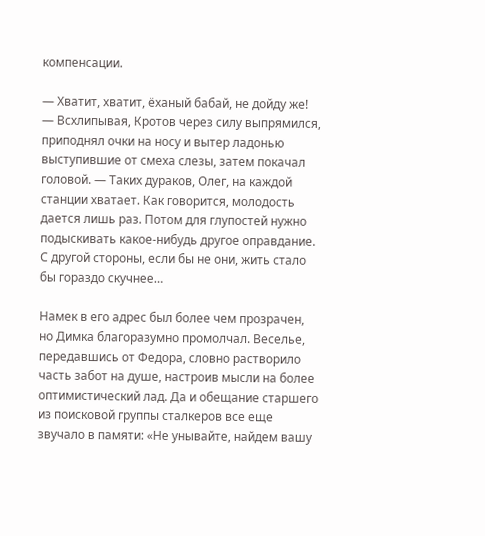компенсации.

— Хватит, хватит, ёханый бабай, не дойду же! — Всхлипывая, Кротов через силу выпрямился, приподнял очки на носу и вытер ладонью выступившие от смеха слезы, затем покачал головой. — Таких дураков, Олег, на каждой станции хватает. Как говорится, молодость дается лишь раз. Потом для глупостей нужно подыскивать какое-нибудь другое оправдание. С другой стороны, если бы не они, жить стало бы гораздо скучнее…

Намек в его адрес был более чем прозрачен, но Димка благоразумно промолчал. Веселье, передавшись от Федора, словно растворило часть забот на душе, настроив мысли на более оптимистический лад. Да и обещание старшего из поисковой группы сталкеров все еще звучало в памяти: «Не унывайте, найдем вашу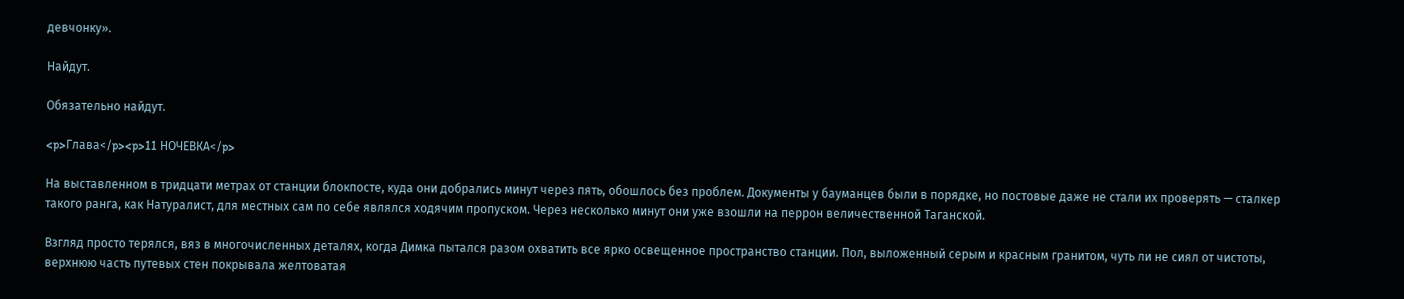девчонку».

Найдут.

Обязательно найдут.

<p>Глава</p><p>11 НОЧЕВКА</p>

На выставленном в тридцати метрах от станции блокпосте, куда они добрались минут через пять, обошлось без проблем. Документы у бауманцев были в порядке, но постовые даже не стали их проверять — сталкер такого ранга, как Натуралист, для местных сам по себе являлся ходячим пропуском. Через несколько минут они уже взошли на перрон величественной Таганской.

Взгляд просто терялся, вяз в многочисленных деталях, когда Димка пытался разом охватить все ярко освещенное пространство станции. Пол, выложенный серым и красным гранитом, чуть ли не сиял от чистоты, верхнюю часть путевых стен покрывала желтоватая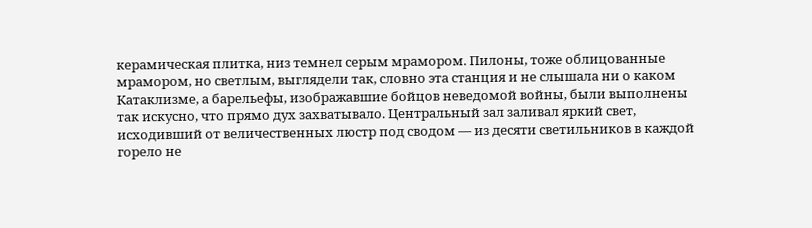керамическая плитка, низ темнел серым мрамором. Пилоны, тоже облицованные мрамором, но светлым, выглядели так, словно эта станция и не слышала ни о каком Катаклизме, а барельефы, изображавшие бойцов неведомой войны, были выполнены так искусно, что прямо дух захватывало. Центральный зал заливал яркий свет, исходивший от величественных люстр под сводом — из десяти светильников в каждой горело не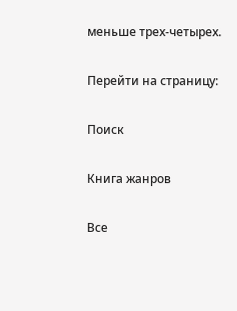меньше трех-четырех.

Перейти на страницу:

Поиск

Книга жанров

Все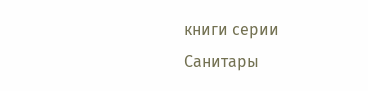книги серии Санитары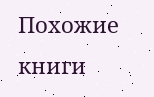Похожие книги